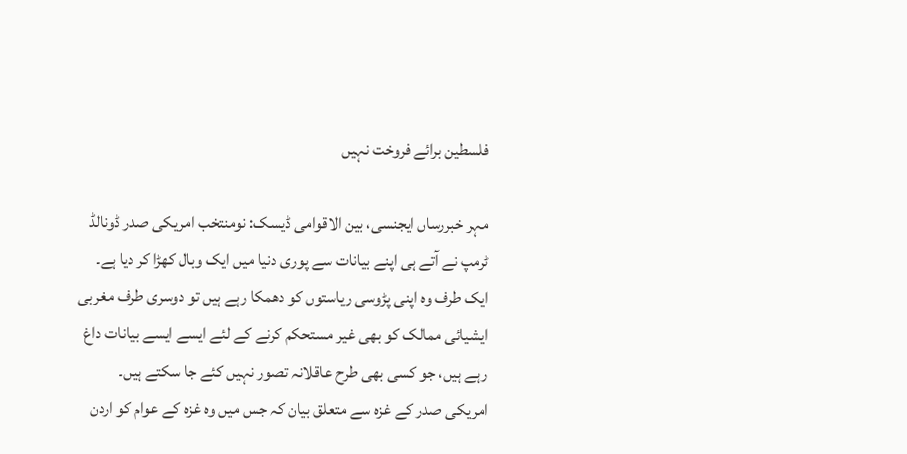فلسطین برائے فروخت نہیں

مہر خبررساں ایجنسی، بین الاقوامی ڈیسک: نومنتخب امریکی صدر ڈونالڈ ٹرمپ نے آتے ہی اپنے بیانات سے پوری دنیا میں ایک وبال کھڑا کر دیا ہے۔ ایک طرف وہ اپنی پڑوسی ریاستوں کو دھمکا رہے ہیں تو دوسری طرف مغربی ایشیائی ممالک کو بھی غیر مستحکم کرنے کے لئے ایسے ایسے بیانات داغ رہے ہیں، جو کسی بھی طرح عاقلانہ تصور نہیں کئے جا سکتے ہیں۔ امریکی صدر کے غزہ سے متعلق بیان کہ جس میں وہ غزہ کے عوام کو اردن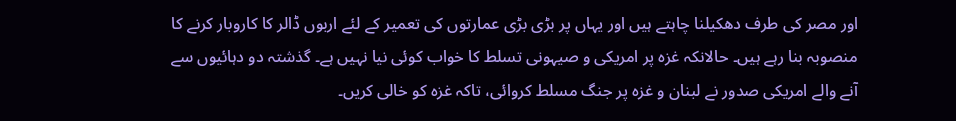اور مصر کی طرف دھکیلنا چاہتے ہیں اور یہاں پر بڑی بڑی عمارتوں کی تعمیر کے لئے اربوں ڈالر کا کاروبار کرنے کا منصوبہ بنا رہے ہیں۔ حالانکہ غزہ پر امریکی و صیہونی تسلط کا خواب کوئی نیا نہیں ہے۔ گذشتہ دو دہائیوں سے آنے والے امریکی صدور نے لبنان و غزہ پر جنگ مسلط کروائی، تاکہ غزہ کو خالی کریں۔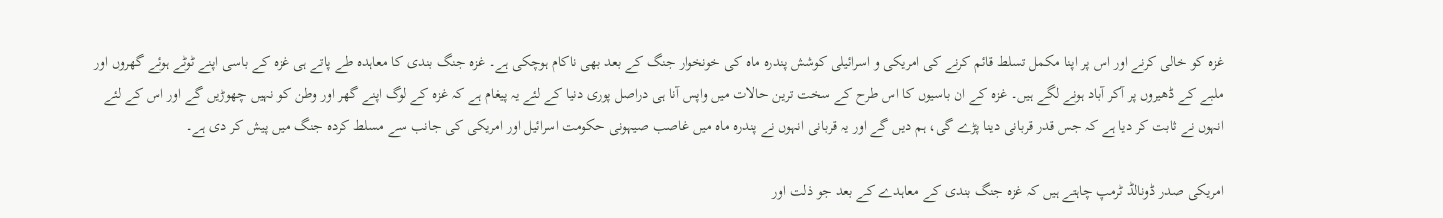غزہ کو خالی کرنے اور اس پر اپنا مکمل تسلط قائم کرنے کی امریکی و اسرائیلی کوشش پندرہ ماہ کی خونخوار جنگ کے بعد بھی ناکام ہوچکی ہے۔ غزہ جنگ بندی کا معاہدہ طے پاتے ہی غزہ کے باسی اپنے ٹوٹے ہوئے گھروں اور ملبے کے ڈھیروں پر آکر آباد ہونے لگے ہیں۔ غزہ کے ان باسیوں کا اس طرح کے سخت ترین حالات میں واپس آنا ہی دراصل پوری دنیا کے لئے یہ پیغام ہے کہ غزہ کے لوگ اپنے گھر اور وطن کو نہیں چھوڑیں گے اور اس کے لئے انہوں نے ثابت کر دیا ہے کہ جس قدر قربانی دینا پڑے گی، ہم دیں گے اور یہ قربانی انہوں نے پندرہ ماہ میں غاصب صیہونی حکومت اسرائیل اور امریکی کی جانب سے مسلط کردہ جنگ میں پیش کر دی ہے۔

امریکی صدر ڈونالڈ ٹرمپ چاہتے ہیں کہ غزہ جنگ بندی کے معاہدے کے بعد جو ذلت اور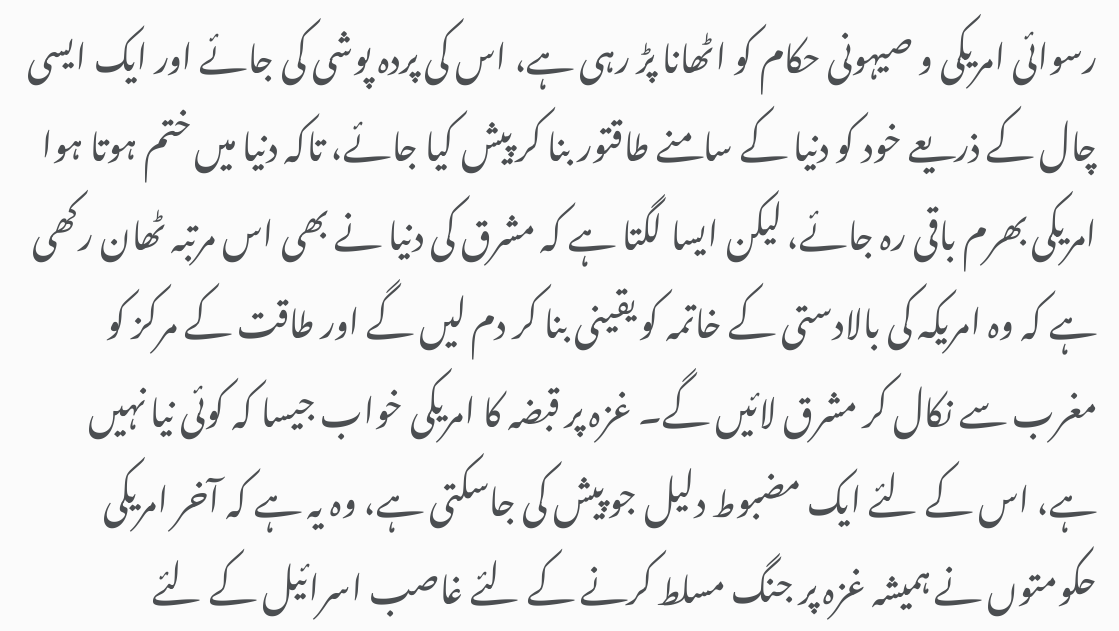رسوائی امریکی و صیہونی حکام کو اٹھانا پڑ رہی ہے، اس کی پردہ پوشی کی جائے اور ایک ایسی چال کے ذریعے خود کو دنیا کے سامنے طاقتور بنا کر پیش کیا جائے، تاکہ دنیا میں ختم ہوتا ہوا امریکی بھرم باقی رہ جائے، لیکن ایسا لگتا ہے کہ مشرق کی دنیا نے بھی اس مرتبہ ٹھان رکھی ہے کہ وہ امریکہ کی بالادستی کے خاتمہ کو یقینی بنا کر دم لیں گے اور طاقت کے مرکز کو مغرب سے نکال کر مشرق لائیں گے۔ غزہ پر قبضہ کا امریکی خواب جیسا کہ کوئی نیا نہیں ہے، اس کے لئے ایک مضبوط دلیل جو پیش کی جاسکتی ہے، وہ یہ ہے کہ آخر امریکی حکومتوں نے ہمیشہ غزہ پر جنگ مسلط کرنے کے لئے غاصب اسرائیل کے لئے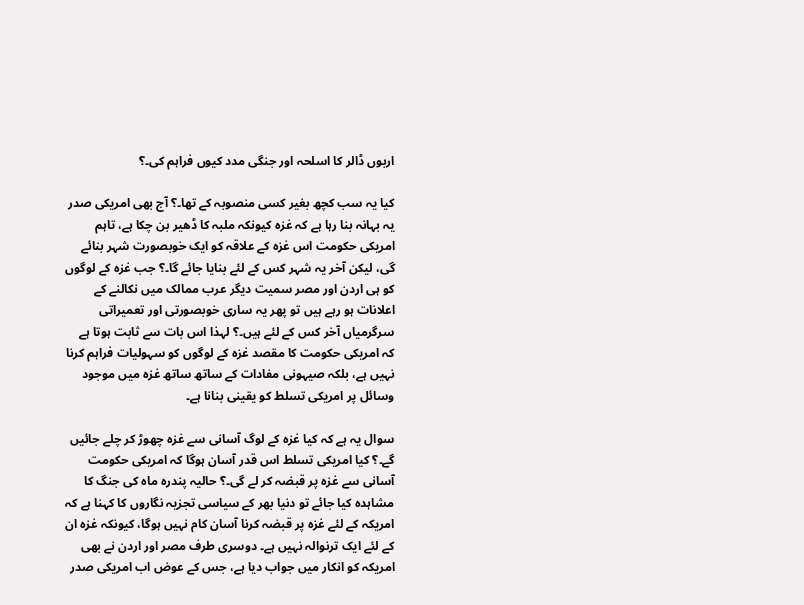اربوں ڈالر کا اسلحہ اور جنگی مدد کیوں فراہم کی۔؟

کیا یہ سب کچھ بغیر کسی منصوبہ کے تھا۔؟ آج بھی امریکی صدر یہ بہانہ بنا رہا ہے کہ غزہ کیونکہ ملبہ کا ڈھیر بن چکا ہے، تاہم امریکی حکومت اس غزہ کے علاقہ کو ایک خوبصورت شہر بنائے گی، لیکن آخر یہ شہر کس کے لئے بنایا جائے گا۔؟ جب غزہ کے لوگوں کو ہی اردن اور مصر سمیت دیگر عرب ممالک میں نکالنے کے اعلانات ہو رہے ہیں تو پھر یہ ساری خوبصورتی اور تعمیراتی سرگرمیاں آخر کس کے لئے ہیں۔؟ لہذا اس بات سے ثابت ہوتا ہے کہ امریکی حکومت کا مقصد غزہ کے لوگوں کو سہولیات فراہم کرنا نہیں ہے، بلکہ صیہونی مفادات کے ساتھ ساتھ غزہ میں موجود وسائل پر امریکی تسلط کو یقینی بنانا ہے۔

سوال یہ ہے کہ کیا غزہ کے لوگ آسانی سے غزہ چھوڑ کر چلے جائیں گے۔؟ کیا امریکی تسلط اس قدر آسان ہوگا کہ امریکی حکومت آسانی سے غزہ پر قبضہ کر لے گی۔؟ حالیہ پندرہ ماہ کی جنگ کا مشاہدہ کیا جائے تو دنیا بھر کے سیاسی تجزیہ نگاروں کا کہنا ہے کہ امریکہ کے لئے غزہ پر قبضہ کرنا آسان کام نہیں ہوگا، کیونکہ غزہ ان کے لئے ایک ترنوالہ نہیں ہے۔ دوسری طرف مصر اور اردن نے بھی امریکہ کو انکار میں جواب دیا ہے، جس کے عوض اب امریکی صدر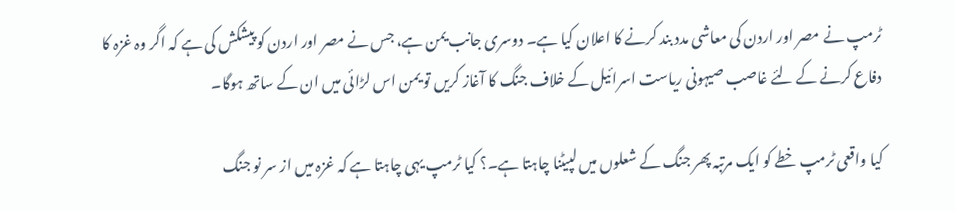ٹرمپ نے مصر اور اردن کی معاشی مدد بند کرنے کا اعلان کیا ہے۔ دوسری جانب یمن ہے، جس نے مصر اور اردن کو پیشکش کی ہے کہ اگر وہ غزہ کا دفاع کرنے کے لئے غاصب صیہونی ریاست اسرائیل کے خلاف جنگ کا آغاز کریں تو یمن اس لڑائی میں ان کے ساتھ ہوگا۔

کیا واقعی ٹرمپ خطے کو ایک مرتبہ پھر جنگ کے شعلوں میں لپیٹنا چاہتا ہے۔؟ کیا ٹرمپ یہی چاہتا ہے کہ غزہ میں از سر نو جنگ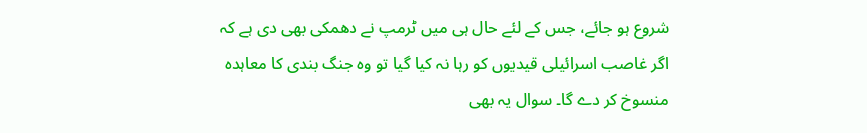شروع ہو جائے، جس کے لئے حال ہی میں ٹرمپ نے دھمکی بھی دی ہے کہ اگر غاصب اسرائیلی قیدیوں کو رہا نہ کیا گیا تو وہ جنگ بندی کا معاہدہ منسوخ کر دے گا۔ سوال یہ بھی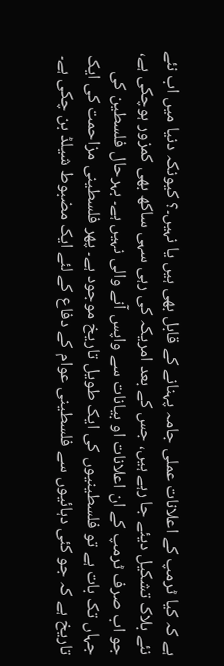ہے کہ کیا ٹرمپ کے اعلانات عملی جامہ پہنانے کے قابل بھی ہیں یا نہیں۔؟ کیونکہ دنیا میں اب نئے نئے بلاک تشکیل دیئے جا رہے ہیں، جس کے بعد امریکہ کی رہی سہی ساکھ بھی کمزور ہوچکی ہے، جو اب صرف ٹرمپ کے ان اعلانات او بیانات سے واپس آنے والی نہیں ہے۔ بہرحال فلسطین کی جہاں تک بات ہے تو فلسطینیوں کی ایک طویل تاریخ موجود ہے۔ پھر فلسطینی مزاحمت کی ایک تاریخ ہے کہ جو کئی دہائیوں سے فلسطینی عوام کے دفاع کے لئے ایک مضبوط شیلڈ بن چکی ہے۔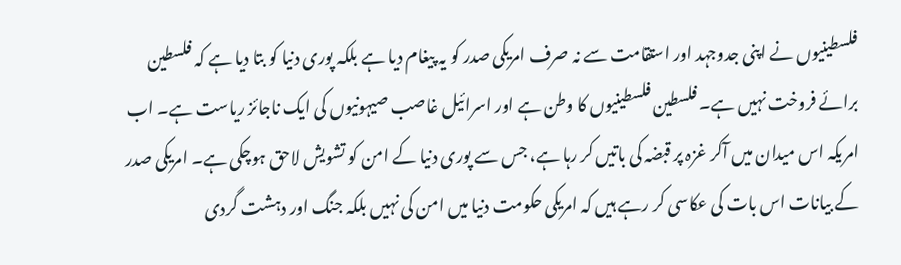فلسطینیوں نے اپنی جدوجہد اور استقامت سے نہ صرف امریکی صدر کو یہ پیغام دیا ہے بلکہ پوری دنیا کو بتا دیا ہے کہ فلسطین برائے فروخت نہیں ہے۔ فلسطین فلسطینیوں کا وطن ہے اور اسرائیل غاصب صیہونیوں کی ایک ناجائز ریاست ہے۔ اب امریکہ اس میدان میں آکر غزہ پر قبضہ کی باتیں کر رہا ہے، جس سے پوری دنیا کے امن کو تشویش لاحق ہوچکی ہے۔ امریکی صدر کے بیانات اس بات کی عکاسی کر رہے ہیں کہ امریکی حکومت دنیا میں امن کی نہیں بلکہ جنگ اور دہشت گردی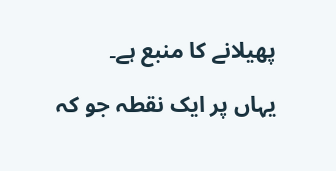پھیلانے کا منبع ہے۔

یہاں پر ایک نقطہ جو کہ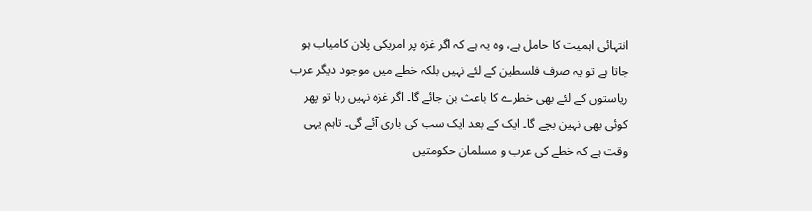انتہائی اہمیت کا حامل ہے، وہ یہ ہے کہ اگر غزہ پر امریکی پلان کامیاب ہو جاتا ہے تو یہ صرف فلسطین کے لئے نہیں بلکہ خطے میں موجود دیگر عرب ریاستوں کے لئے بھی خطرے کا باعث بن جائے گا۔ اگر غزہ نہیں رہا تو پھر کوئی بھی نہین بچے گا۔ ایک کے بعد ایک سب کی باری آئے گی۔ تاہم یہی وقت ہے کہ خطے کی عرب و مسلمان حکومتیں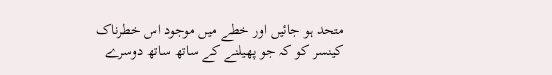متحد ہو جائیں اور خطے میں موجود اس خطرناک کینسر کو کہ جو پھیلنے کے ساتھ ساتھ دوسرے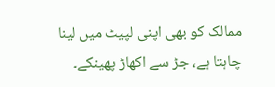ممالک کو بھی اپنی لپیٹ میں لینا چاہتا ہے، جڑ سے اکھاڑ پھینکے۔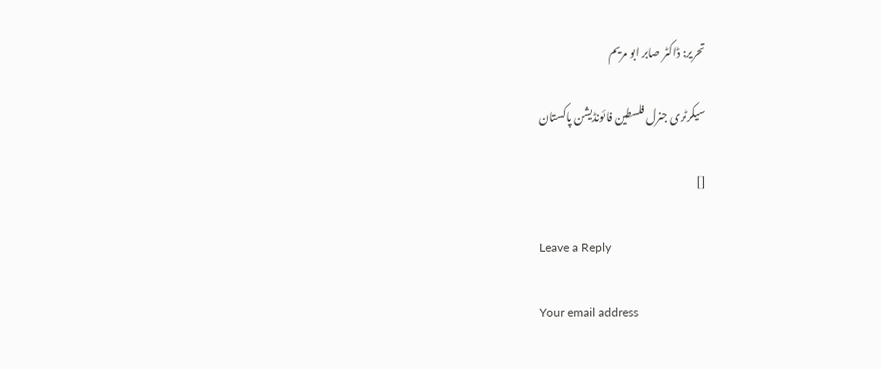تحریر: ڈاکٹر صابر ابو مریم

سیکرٹری جنرل فلسطین فائونڈیشن پاکستان

[]

Leave a Reply

Your email address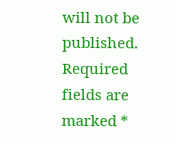will not be published. Required fields are marked *